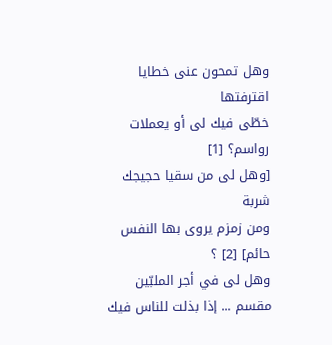وهل تمحون عنى خطايا اقترفتها
خطّى فيك لى أو يعملات رواسم؟ [1]
[وهل لى من سقيا حجيجك شربة
ومن زمزم يروى بها النفس حائم] [2] ؟
وهل لى في أجر الملبّين مقسم ... إذا بذلت للناس فيك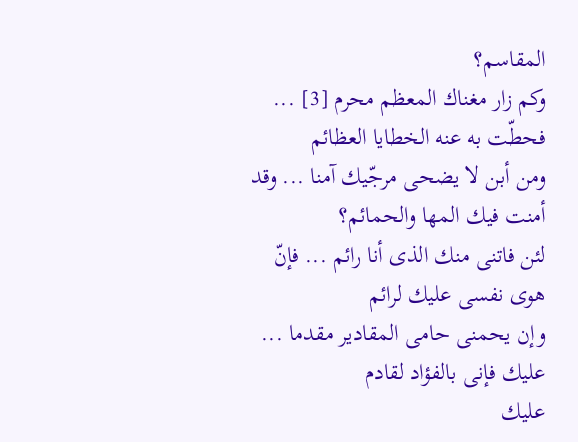المقاسم؟
وكم زار مغناك المعظم محرم [3] ... فحطّت به عنه الخطايا العظائم
ومن أبن لا يضحى مرجّيك آمنا ... وقد أمنت فيك المها والحمائم؟
لئن فاتنى منك الذى أنا رائم ... فإنّ هوى نفسى عليك لرائم
وإن يحمنى حامى المقادير مقدما ... عليك فإنى بالفؤاد لقادم
عليك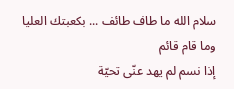سلام الله ما طاف طائف ... بكعبتك العليا وما قام قائم
إذا نسم لم يهد عنّى تحيّة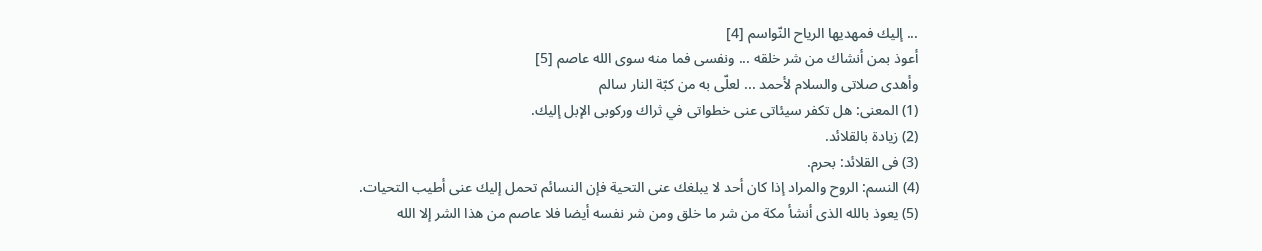... إليك فمهديها الرياح النّواسم [4]
أعوذ بمن أنشاك من شر خلقه ... ونفسى فما منه سوى الله عاصم [5]
وأهدى صلاتى والسلام لأحمد ... لعلّى به من كبّة النار سالم
(1) المعنى: هل تكفر سيئاتى عنى خطواتى في ثراك وركوبى الإبل إليك.
(2) زيادة بالقلائد.
(3) فى القلائد: بحرم.
(4) النسم: الروح والمراد إذا كان أحد لا يبلغك عنى التحية فإن النسائم تحمل إليك عنى أطيب التحيات.
(5) يعوذ بالله الذى أنشأ مكة من شر ما خلق ومن شر نفسه أيضا فلا عاصم من هذا الشر إلا الله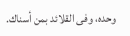وحده، وفى القلائد بمن أسناك.